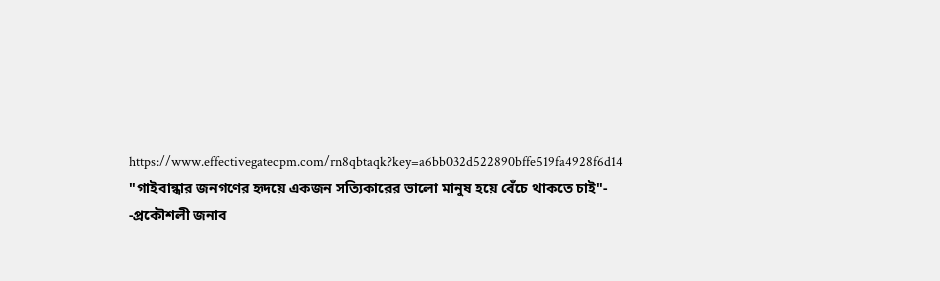https://www.effectivegatecpm.com/rn8qbtaqk?key=a6bb032d522890bffe519fa4928f6d14 "গাইবান্ধার জনগণের হৃদয়ে একজন সত্যিকারের ভালো মানুষ হয়ে বেঁচে থাকতে চাই"- -প্রকৌশলী জনাব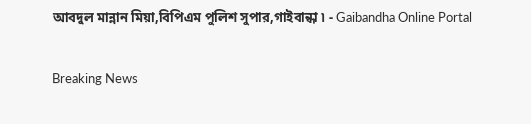আবদুল মান্নান মিয়া,বিপিএম পুলিশ সুপার,গাইবান্ধা ৷ - Gaibandha Online Portal

Breaking News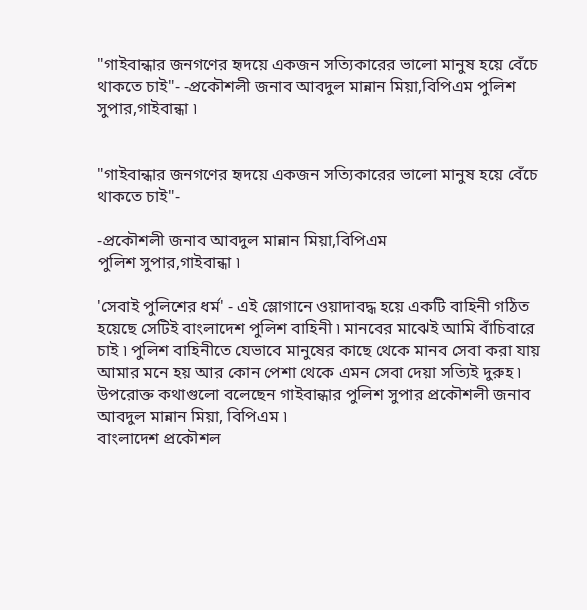"গাইবান্ধার জনগণের হৃদয়ে একজন সত্যিকারের ভালো মানুষ হয়ে বেঁচে থাকতে চাই"- -প্রকৌশলী জনাব আবদুল মান্নান মিয়া,বিপিএম পুলিশ সুপার,গাইবান্ধা ৷


"গাইবান্ধার জনগণের হৃদয়ে একজন সত্যিকারের ভালো মানুষ হয়ে বেঁচে থাকতে চাই"-

-প্রকৌশলী জনাব আবদুল মান্নান মিয়া,বিপিএম
পুলিশ সুপার,গাইবান্ধা ৷

'সেবাই পুলিশের ধর্ম' - এই স্লোগানে ওয়াদাবদ্ধ হয়ে একটি বাহিনী গঠিত হয়েছে সেটিই বাংলাদেশ পুলিশ বাহিনী ৷ মানবের মাঝেই আমি বাঁচিবারে চাই ৷ পুলিশ বাহিনীতে যেভাবে মানুষের কাছে থেকে মানব সেবা করা যায় আমার মনে হয় আর কোন পেশা থেকে এমন সেবা দেয়া সত্যিই দুরুহ ৷ উপরোক্ত কথাগুলো বলেছেন গাইবান্ধার পুলিশ সুপার প্রকৌশলী জনাব আবদুল মান্নান মিয়া, বিপিএম ৷
বাংলাদেশ প্রকৌশল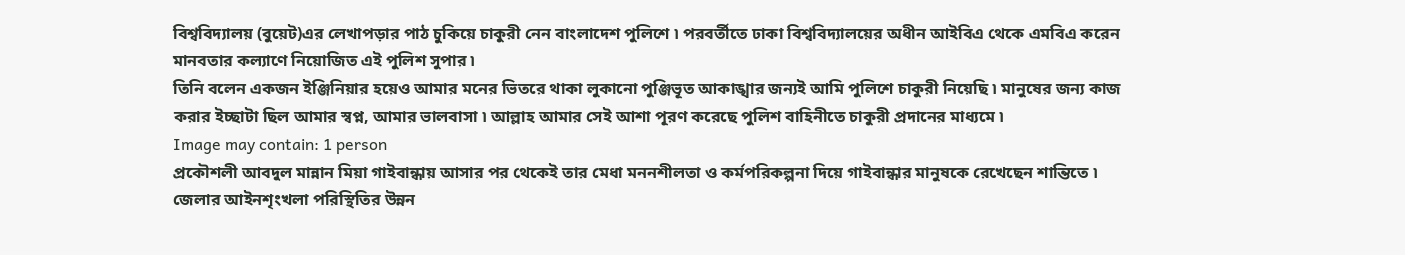বিশ্ববিদ্যালয় (বুয়েট)এর লেখাপড়ার পাঠ চুকিয়ে চাকুরী নেন বাংলাদেশ পুলিশে ৷ পরবর্তীতে ঢাকা বিশ্ববিদ্যালয়ের অধীন আইবিএ থেকে এমবিএ করেন মানবতার কল্যাণে নিয়োজিত এই পুলিশ সুপার ৷
তিনি বলেন একজন ইঞ্জিনিয়ার হয়েও আমার মনের ভিতরে থাকা লুকানো পুঞ্জিভূত আকাঙ্খার জন্যই আমি পুলিশে চাকুরী নিয়েছি ৷ মানুষের জন্য কাজ করার ইচ্ছাটা ছিল আমার স্বপ্ন, আমার ভালবাসা ৷ আল্লাহ আমার সেই আশা পূরণ করেছে পুলিশ বাহিনীতে চাকুরী প্রদানের মাধ্যমে ৷
Image may contain: 1 person
প্রকৌশলী আবদুল মান্নান মিয়া গাইবান্ধায় আসার পর থেকেই তার মেধা মননশীলতা ও কর্মপরিকল্পনা দিয়ে গাইবান্ধার মানুষকে রেখেছেন শান্তিতে ৷ জেলার আইনশৃংখলা পরিস্থিতির উন্নন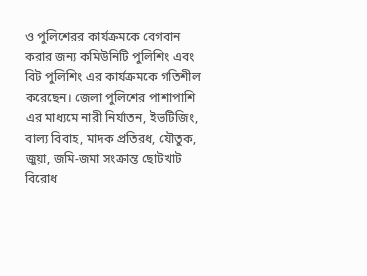ও পুলিশেরর কার্যক্রমকে বেগবান করার জন্য কমিউনিটি পুলিশিং এবং বিট পুলিশিং এর কার্যক্রমকে গতিশীল করেছেন। জেলা পুলিশের পাশাপাশি এর মাধ্যমে নারী নির্যাতন, ইভটিজিং, বাল্য বিবাহ, মাদক প্রতিরধ, যৌতুক, জুয়া, জমি-জমা সংক্রান্ত ছোটখাট বিরোধ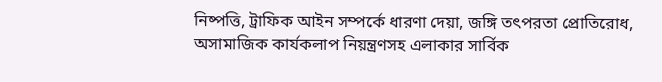নিষ্পত্তি, ট্রাফিক আইন সম্পর্কে ধারণা দেয়া, জঙ্গি তৎপরতা প্রোতিরোধ, অসামাজিক কার্যকলাপ নিয়ন্ত্রণসহ এলাকার সার্বিক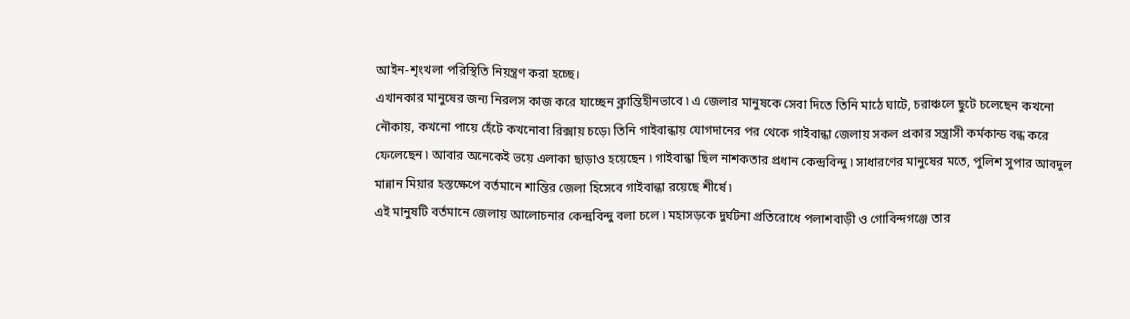আইন-শৃংখলা পরিস্থিতি নিয়ন্ত্রণ করা হচ্ছে।
এখানকার মানুষের জন্য নিরলস কাজ করে যাচ্ছেন ক্লান্তিহীনভাবে ৷ এ জেলার মানুষকে সেবা দিতে তিনি মাঠে ঘাটে, চরাঞ্চলে ছুটে চলেছেন কখনো নৌকায়, কখনো পায়ে হেঁটে কখনোবা রিক্সায় চড়ে৷ তিনি গাইবান্ধায় যোগদানের পর থেকে গাইবান্ধা জেলায় সকল প্রকার সন্ত্রাসী কর্মকান্ড বন্ধ করে ফেলেছেন ৷ আবার অনেকেই ভয়ে এলাকা ছাড়াও হয়েছেন ৷ গাইবান্ধা ছিল নাশকতার প্রধান কেন্দ্রবিন্দু ৷ সাধারণের মানুষের মতে, পুলিশ সুপার আবদুল মান্নান মিয়ার হস্তক্ষেপে বর্তমানে শান্তির জেলা হিসেবে গাইবান্ধা রয়েছে শীর্ষে ৷
এই মানুষটি বর্তমানে জেলায় আলোচনার কেন্দ্রবিন্দু বলা চলে ৷ মহাসড়কে দুর্ঘটনা প্রতিরোধে পলাশবাড়ী ও গোবিন্দগঞ্জে তার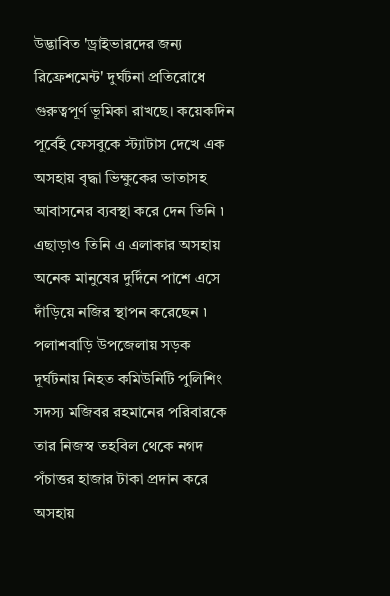উদ্ভাবিত 'ড্রাইভারদের জন্য রিফ্রেশমেন্ট' দুর্ঘটনা প্রতিরোধে গুরুত্বপূর্ণ ভূমিকা রাখছে। কয়েকদিন পূর্বেই ফেসবুকে স্ট্যাটাস দেখে এক অসহায় বৃদ্ধা ভিক্ষুকের ভাতাসহ আবাসনের ব্যবস্থা করে দেন তিনি ৷ এছাড়াও তিনি এ এলাকার অসহায় অনেক মানুষের দুর্দিনে পাশে এসে দাঁড়িয়ে নজির স্থাপন করেছেন ৷ পলাশবাড়ি উপজেলায় সড়ক দূর্ঘটনায় নিহত কমিউনিটি পুলিশিং সদস্য মজিবর রহমানের পরিবারকে তার নিজস্ব তহবিল থেকে নগদ পঁচাত্তর হাজার টাকা প্রদান করে অসহায়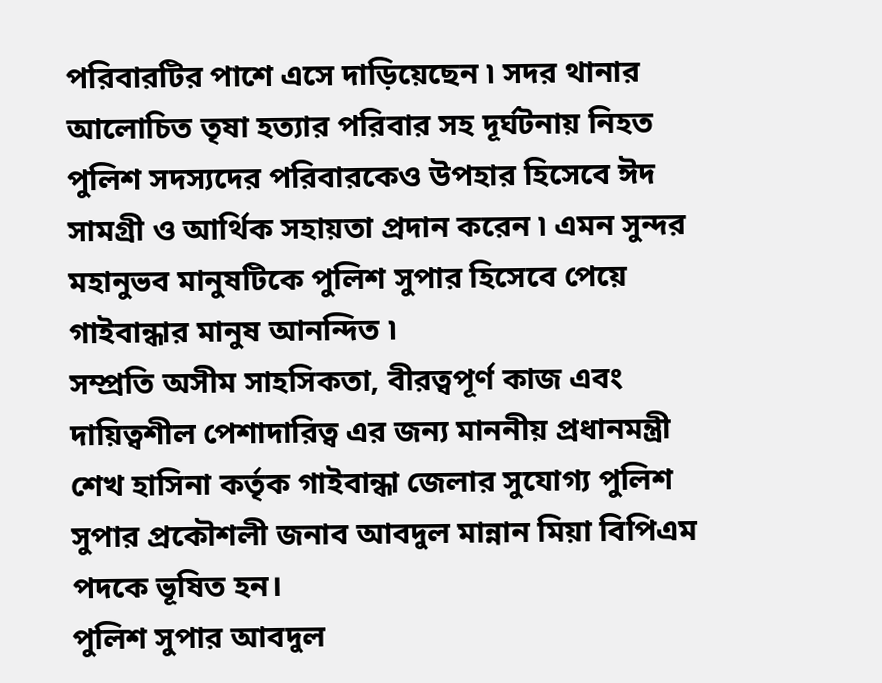পরিবারটির পাশে এসে দাড়িয়েছেন ৷ সদর থানার আলোচিত তৃষা হত্যার পরিবার সহ দূর্ঘটনায় নিহত পুলিশ সদস্যদের পরিবারকেও উপহার হিসেবে ঈদ সামগ্রী ও আর্থিক সহায়তা প্রদান করেন ৷ এমন সুন্দর মহানুভব মানুষটিকে পুলিশ সুপার হিসেবে পেয়ে গাইবান্ধার মানুষ আনন্দিত ৷
সম্প্রতি অসীম সাহসিকতা, বীরত্বপূর্ণ কাজ এবং দায়িত্বশীল পেশাদারিত্ব এর জন্য মাননীয় প্রধানমন্ত্রী শেখ হাসিনা কর্তৃক গাইবান্ধা জেলার সুযোগ্য পুলিশ সুপার প্রকৌশলী জনাব আবদুল মান্নান মিয়া বিপিএম পদকে ভূষিত হন।
পুলিশ সুপার আবদুল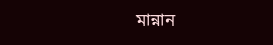মান্নান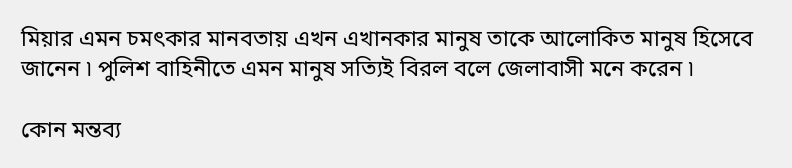মিয়ার এমন চমৎকার মানবতায় এখন এখানকার মানুষ তাকে আলোকিত মানুষ হিসেবে জানেন ৷ পুলিশ বাহিনীতে এমন মানুষ সত্যিই বিরল বলে জেলাবাসী মনে করেন ৷

কোন মন্তব্য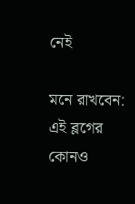নেই

মনে রাখবেন: এই ব্লগের কোনও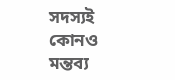সদস্যই কোনও মন্তব্য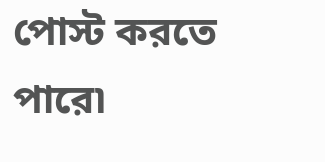পোস্ট করতে পারে৷